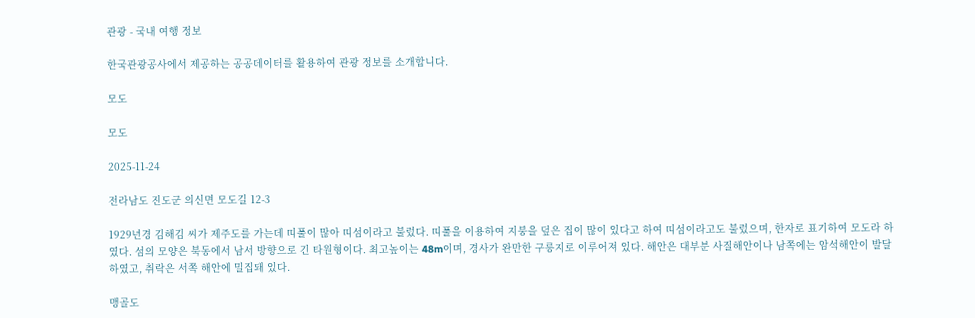관광 - 국내 여행 정보

한국관광공사에서 제공하는 공공데이터를 활용하여 관광 정보를 소개합니다.

모도

모도

2025-11-24

전라남도 진도군 의신면 모도길 12-3

1929년경 김해김 씨가 제주도를 가는데 띠풀이 많아 띠섬이라고 불렀다. 띠풀을 이용하여 지붕을 덮은 집이 많이 있다고 하여 띠섬이라고도 불렀으며, 한자로 표기하여 모도라 하였다. 섬의 모양은 북동에서 남서 방향으로 긴 타원형이다. 최고높이는 48m이며, 경사가 완만한 구릉지로 이루어져 있다. 해안은 대부분 사질해안이나 남쪽에는 암석해안이 발달하였고, 취락은 서쪽 해안에 밀집돼 있다.

맹골도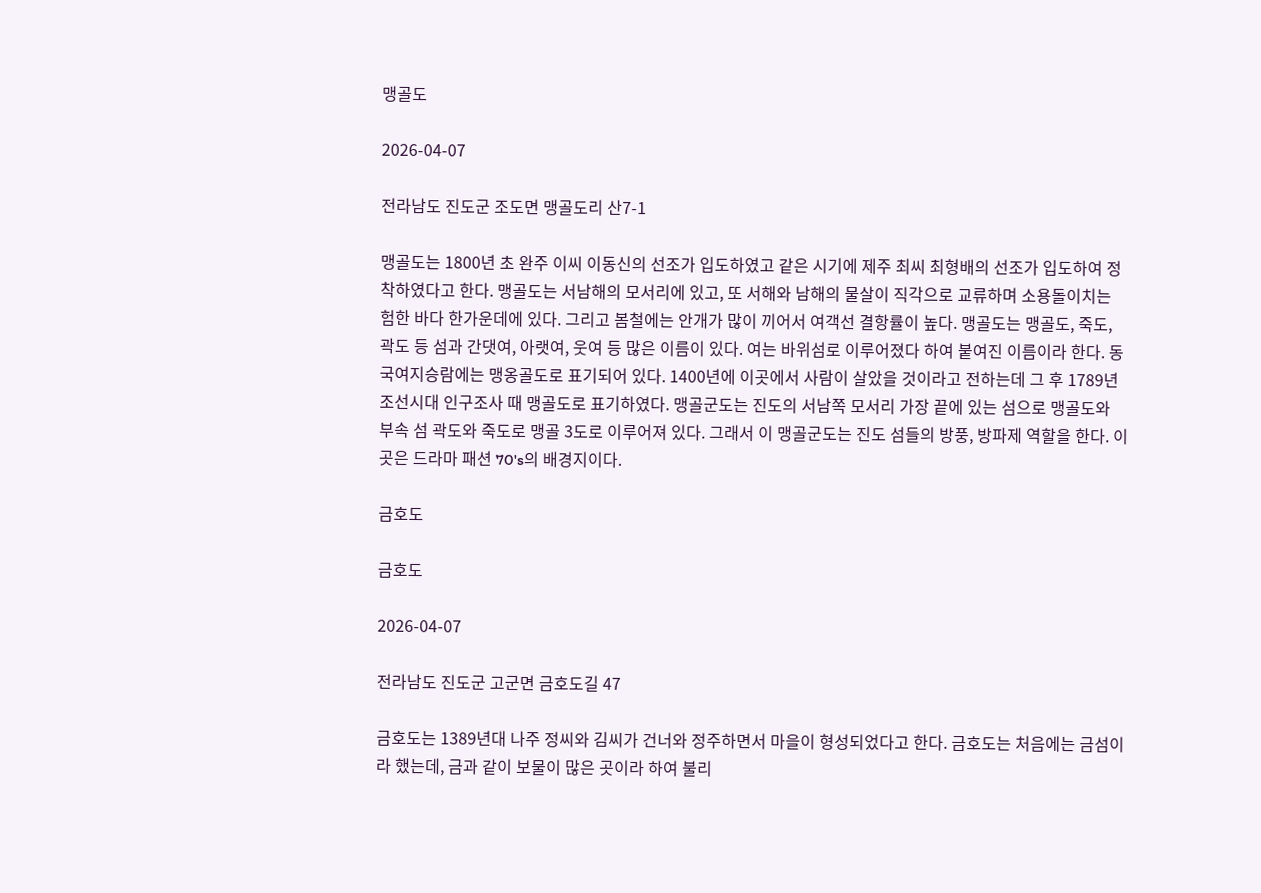맹골도

2026-04-07

전라남도 진도군 조도면 맹골도리 산7-1

맹골도는 1800년 초 완주 이씨 이동신의 선조가 입도하였고 같은 시기에 제주 최씨 최형배의 선조가 입도하여 정착하였다고 한다. 맹골도는 서남해의 모서리에 있고, 또 서해와 남해의 물살이 직각으로 교류하며 소용돌이치는 험한 바다 한가운데에 있다. 그리고 봄철에는 안개가 많이 끼어서 여객선 결항률이 높다. 맹골도는 맹골도, 죽도, 곽도 등 섬과 간댓여, 아랫여, 웃여 등 많은 이름이 있다. 여는 바위섬로 이루어졌다 하여 붙여진 이름이라 한다. 동국여지승람에는 맹옹골도로 표기되어 있다. 1400년에 이곳에서 사람이 살았을 것이라고 전하는데 그 후 1789년 조선시대 인구조사 때 맹골도로 표기하였다. 맹골군도는 진도의 서남쪽 모서리 가장 끝에 있는 섬으로 맹골도와 부속 섬 곽도와 죽도로 맹골 3도로 이루어져 있다. 그래서 이 맹골군도는 진도 섬들의 방풍, 방파제 역할을 한다. 이곳은 드라마 패션 70's의 배경지이다.

금호도

금호도

2026-04-07

전라남도 진도군 고군면 금호도길 47

금호도는 1389년대 나주 정씨와 김씨가 건너와 정주하면서 마을이 형성되었다고 한다. 금호도는 처음에는 금섬이라 했는데, 금과 같이 보물이 많은 곳이라 하여 불리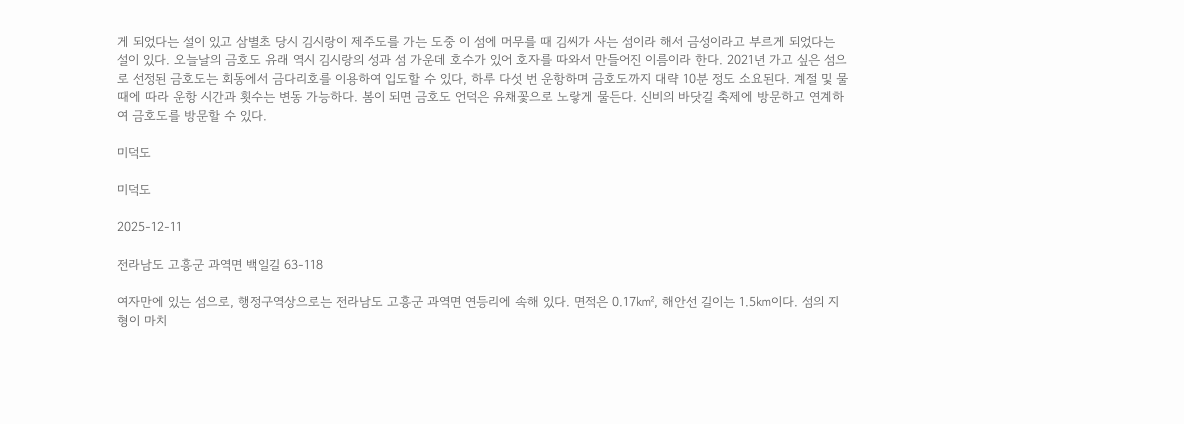게 되었다는 설이 있고 삼별초 당시 김시랑이 제주도를 가는 도중 이 섬에 머무를 때 김씨가 사는 섬이라 해서 금성이라고 부르게 되었다는 설이 있다. 오늘날의 금호도 유래 역시 김시랑의 성과 섬 가운데 호수가 있어 호자를 따와서 만들어진 이름이라 한다. 2021년 가고 싶은 섬으로 선정된 금호도는 회동에서 금다리호를 이용하여 입도할 수 있다, 하루 다섯 번 운항하며 금호도까지 대략 10분 정도 소요된다. 계절 및 물때에 따라 운항 시간과 횟수는 변동 가능하다. 봄이 되면 금호도 언덕은 유채꽃으로 노랗게 물든다. 신비의 바닷길 축제에 방문하고 연계하여 금호도를 방문할 수 있다.

미덕도

미덕도

2025-12-11

전라남도 고흥군 과역면 백일길 63-118

여자만에 있는 섬으로, 행정구역상으로는 전라남도 고흥군 과역면 연등리에 속해 있다. 면적은 0.17㎢, 해안선 길이는 1.5㎞이다. 섬의 지형이 마치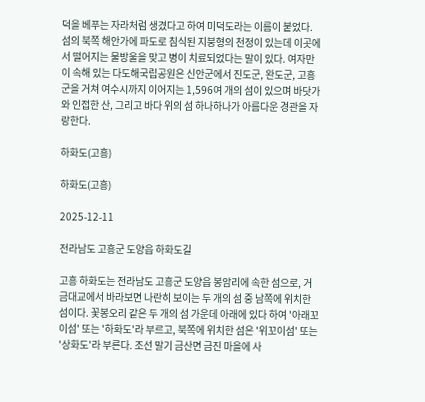덕을 베푸는 자라처럼 생겼다고 하여 미덕도라는 이름이 붙었다. 섬의 북쪽 해안가에 파도로 침식된 지붕형의 천정이 있는데 이곳에서 떨어지는 물방울을 맞고 병이 치료되었다는 말이 있다. 여자만이 속해 있는 다도해국립공원은 신안군에서 진도군, 완도군, 고흥군을 거쳐 여수시까지 이어지는 1,596여 개의 섬이 있으며 바닷가와 인접한 산, 그리고 바다 위의 섬 하나하나가 아름다운 경관을 자랑한다.

하화도(고흥)

하화도(고흥)

2025-12-11

전라남도 고흥군 도양읍 하화도길

고흥 하화도는 전라남도 고흥군 도양읍 봉암리에 속한 섬으로, 거금대교에서 바라보면 나란히 보이는 두 개의 섬 중 남쪽에 위치한 섬이다. 꽃봉오리 같은 두 개의 섬 가운데 아래에 있다 하여 '아래꼬이섬' 또는 '하화도'라 부르고, 북쪽에 위치한 섬은 '위꼬이섬' 또는 '상화도'라 부른다. 조선 말기 금산면 금진 마을에 사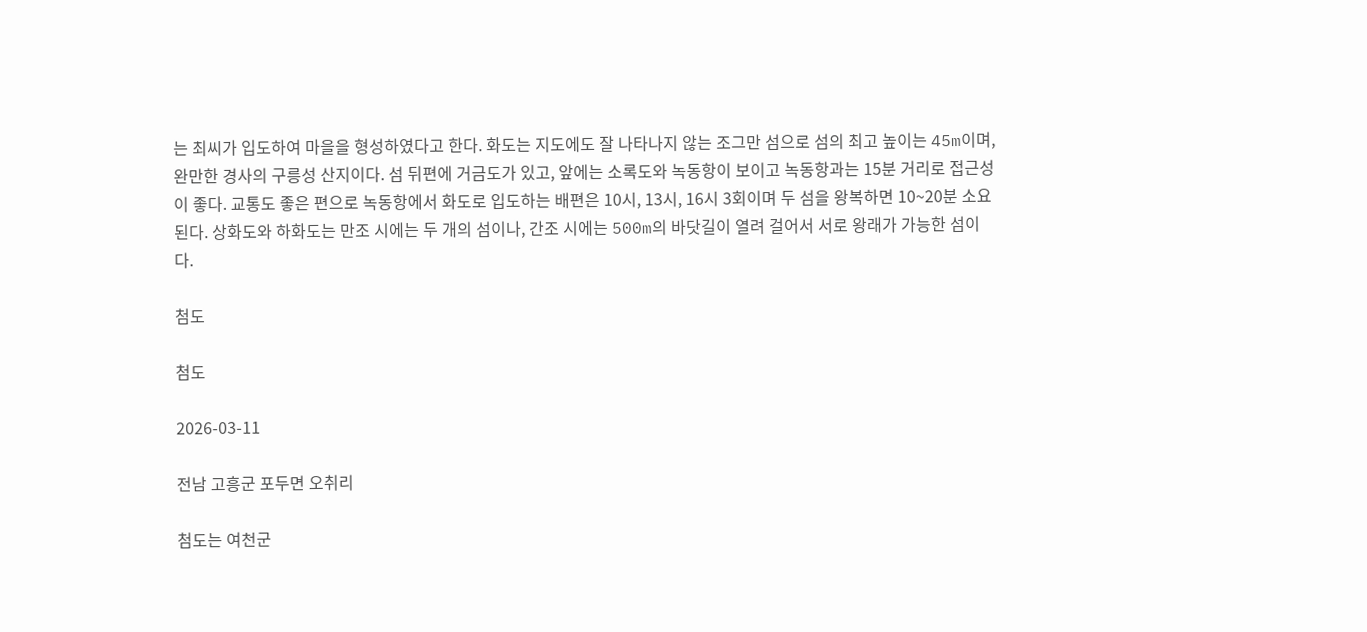는 최씨가 입도하여 마을을 형성하였다고 한다. 화도는 지도에도 잘 나타나지 않는 조그만 섬으로 섬의 최고 높이는 45m이며, 완만한 경사의 구릉성 산지이다. 섬 뒤편에 거금도가 있고, 앞에는 소록도와 녹동항이 보이고 녹동항과는 15분 거리로 접근성이 좋다. 교통도 좋은 편으로 녹동항에서 화도로 입도하는 배편은 10시, 13시, 16시 3회이며 두 섬을 왕복하면 10~20분 소요된다. 상화도와 하화도는 만조 시에는 두 개의 섬이나, 간조 시에는 500m의 바닷길이 열려 걸어서 서로 왕래가 가능한 섬이다.

첨도

첨도

2026-03-11

전남 고흥군 포두면 오취리

첨도는 여천군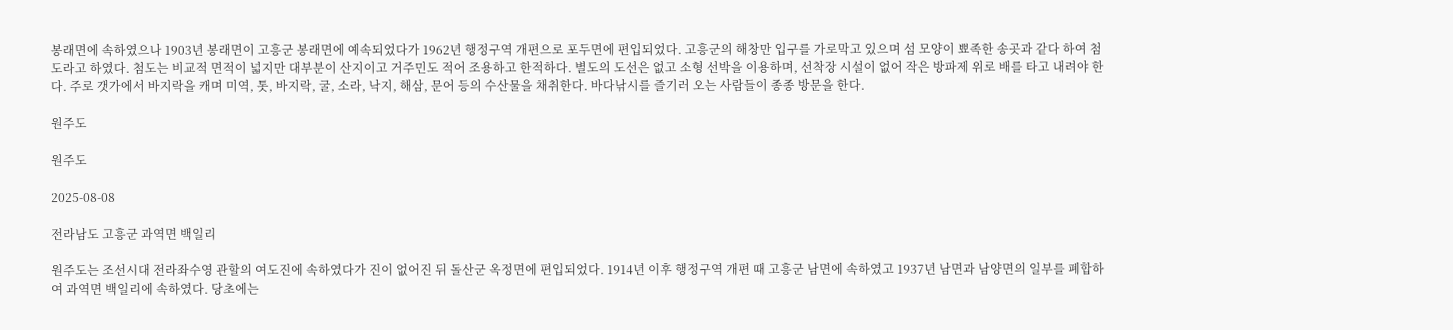봉래면에 속하였으나 1903년 봉래면이 고흥군 봉래면에 예속되었다가 1962년 행정구역 개편으로 포두면에 편입되었다. 고흥군의 해창만 입구를 가로막고 있으며 섬 모양이 뾰족한 송곳과 같다 하여 첨도라고 하였다. 첨도는 비교적 면적이 넓지만 대부분이 산지이고 거주민도 적어 조용하고 한적하다. 별도의 도선은 없고 소형 선박을 이용하며, 선착장 시설이 없어 작은 방파제 위로 배를 타고 내려야 한다. 주로 갯가에서 바지락을 캐며 미역, 톳, 바지락, 굴, 소라, 낙지, 해삼, 문어 등의 수산물을 채취한다. 바다낚시를 즐기러 오는 사람들이 종종 방문을 한다.

원주도

원주도

2025-08-08

전라남도 고흥군 과역면 백일리

원주도는 조선시대 전라좌수영 관할의 여도진에 속하였다가 진이 없어진 뒤 돌산군 옥정면에 편입되었다. 1914년 이후 행정구역 개편 때 고흥군 남면에 속하였고 1937년 남면과 남양면의 일부를 폐합하여 과역면 백일리에 속하였다. 당초에는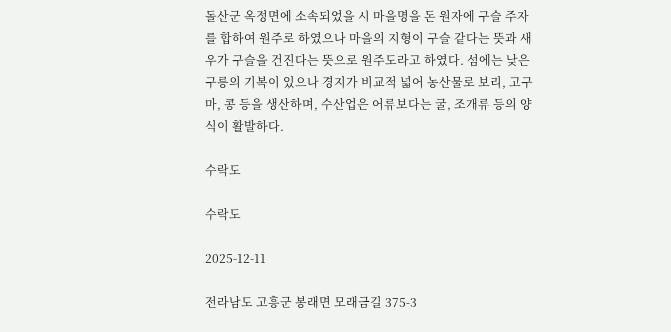돌산군 옥정면에 소속되었을 시 마을명을 돈 원자에 구슬 주자를 합하여 원주로 하였으나 마을의 지형이 구슬 같다는 뜻과 새우가 구슬을 건진다는 뜻으로 원주도라고 하였다. 섬에는 낮은 구릉의 기복이 있으나 경지가 비교적 넓어 농산물로 보리, 고구마, 콩 등을 생산하며, 수산업은 어류보다는 굴, 조개류 등의 양식이 활발하다.

수락도

수락도

2025-12-11

전라남도 고흥군 봉래면 모래금길 375-3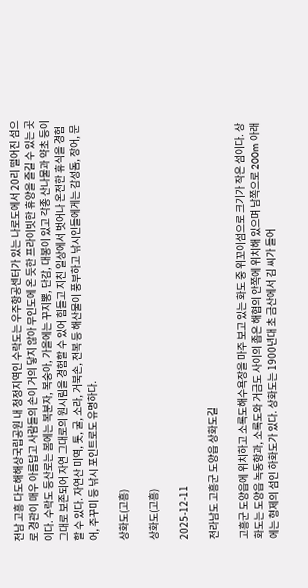전남 고흥 다도해해상국립공원 내 청정지역인 수락도는 우주항공센터가 있는 나로도에서 20리 떨어진 섬으로 경관이 매우 아름답고 사람들의 손이 거의 닿지 않아 무인도에 온 듯한 프라이빗한 휴양을 즐길 수 있는 곳이다. 수락도 등산로는 봄에는 복분자, 복숭아, 가을에는 꾸지뽕, 단감, 대봉이 있고 각종 산나물과 약초 등이 그대로 보존되어 자연 그대로의 원시림을 경험할 수 있어 힘들고 지친 일상에서 벗어나 온전한 휴식을 경험할 수 있다. 자연산 미역, 톳, 굴, 소라, 거북손, 전복 등 해산물이 풍부하고 낚시인들에게는 감성돔, 장어, 문어, 주꾸미 등 낚시 포인트로도 유명하다.

상화도(고흥)

상화도(고흥)

2025-12-11

전라남도 고흥군 도양읍 상화도길

고흥군 도양읍에 위치하고 소록도해수욕장을 마주 보고 있는 화도 중 위꼬이섬으로 크기가 작은 섬이다. 상화도는 도양읍 녹동항과, 소록도와 거금도 사이의 좁은 해협의 안쪽에 위치해 있으며 남쪽으로 200m 아래에는 형제의 섬인 하화도가 있다. 상화도는 1900년대 초 금산에서 김 씨가 들어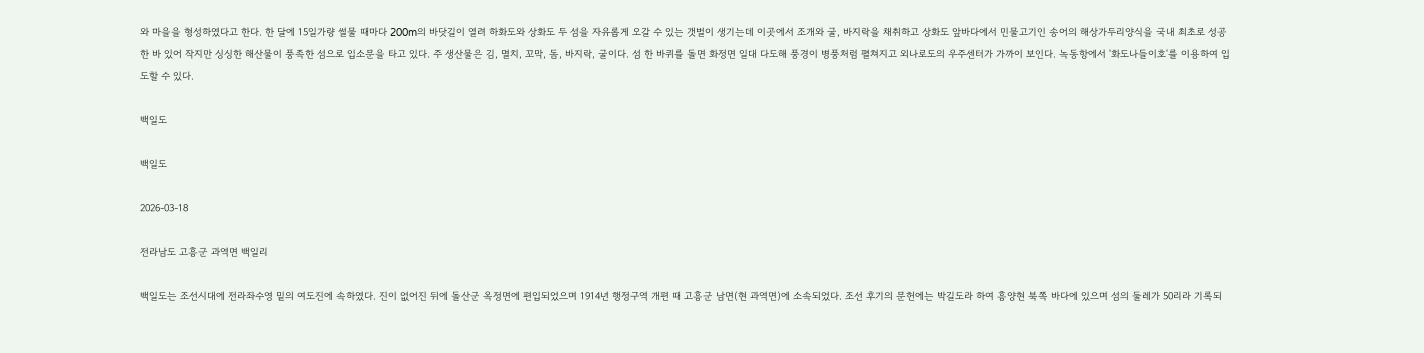와 마을을 형성하였다고 한다. 한 달에 15일가량 썰물 때마다 200m의 바닷길이 열려 하화도와 상화도 두 섬을 자유롭게 오갈 수 있는 갯벌이 생기는데 이곳에서 조개와 굴, 바지락을 채취하고 상화도 앞바다에서 민물고기인 송어의 해상가두리양식을 국내 최초로 성공한 바 있어 작지만 싱싱한 해산물이 풍족한 섬으로 입소문을 타고 있다. 주 생산물은 김, 멸치, 꼬막, 돔, 바지락, 굴이다. 섬 한 바퀴를 돌면 화정면 일대 다도해 풍경이 병풍처럼 펼쳐지고 외나로도의 우주센터가 가까이 보인다. 녹동항에서 '화도나들이호'를 이용하여 입도할 수 있다.

백일도

백일도

2026-03-18

전라남도 고흥군 과역면 백일리

백일도는 조선시대에 전라좌수영 밑의 여도진에 속하였다. 진이 없어진 뒤에 돌산군 옥정면에 편입되었으며 1914년 행정구역 개편 때 고흥군 남면(현 과역면)에 소속되었다. 조선 후기의 문헌에는 박길도라 하여 흥양현 북쪽 바다에 있으며 섬의 둘레가 50리라 기록되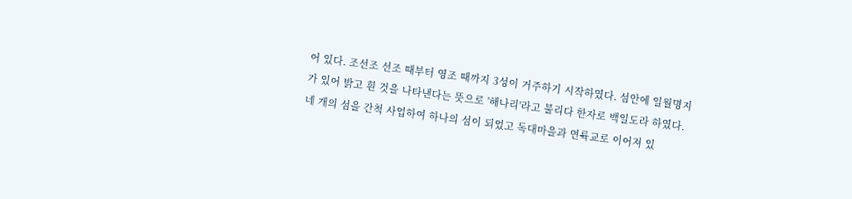어 있다. 조선조 선조 때부터 영조 때까지 3성이 거주하기 시작하였다. 섬안에 일월명지가 있어 밝고 흰 것을 나타낸다는 뜻으로 '해나리'라고 불리다 한자로 백일도라 하였다. 네 개의 섬을 간척 사업하여 하나의 섬이 되었고 독대마을과 연륙교로 이어져 있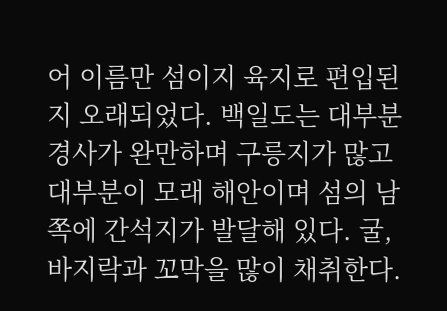어 이름만 섬이지 육지로 편입된 지 오래되었다. 백일도는 대부분 경사가 완만하며 구릉지가 많고 대부분이 모래 해안이며 섬의 남쪽에 간석지가 발달해 있다. 굴, 바지락과 꼬막을 많이 채취한다.